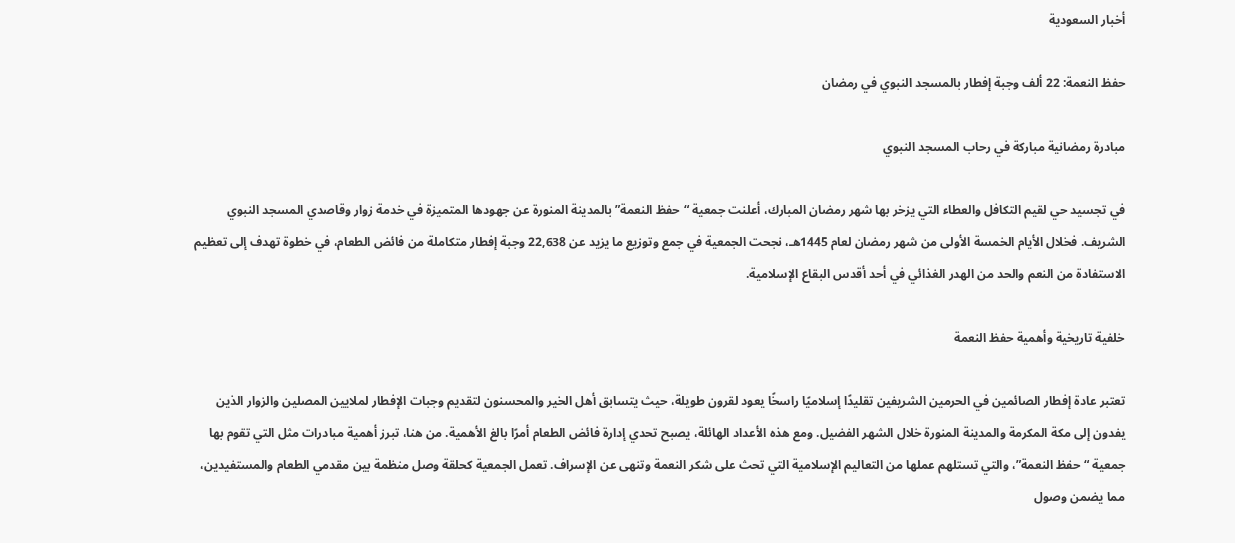أخبار السعودية

حفظ النعمة: 22 ألف وجبة إفطار بالمسجد النبوي في رمضان

مبادرة رمضانية مباركة في رحاب المسجد النبوي

في تجسيد حي لقيم التكافل والعطاء التي يزخر بها شهر رمضان المبارك، أعلنت جمعية “حفظ النعمة” بالمدينة المنورة عن جهودها المتميزة في خدمة زوار وقاصدي المسجد النبوي الشريف. فخلال الأيام الخمسة الأولى من شهر رمضان لعام 1445هـ، نجحت الجمعية في جمع وتوزيع ما يزيد عن 22,638 وجبة إفطار متكاملة من فائض الطعام، في خطوة تهدف إلى تعظيم الاستفادة من النعم والحد من الهدر الغذائي في أحد أقدس البقاع الإسلامية.

خلفية تاريخية وأهمية حفظ النعمة

تعتبر عادة إفطار الصائمين في الحرمين الشريفين تقليدًا إسلاميًا راسخًا يعود لقرون طويلة، حيث يتسابق أهل الخير والمحسنون لتقديم وجبات الإفطار لملايين المصلين والزوار الذين يفدون إلى مكة المكرمة والمدينة المنورة خلال الشهر الفضيل. ومع هذه الأعداد الهائلة، يصبح تحدي إدارة فائض الطعام أمرًا بالغ الأهمية. من هنا، تبرز أهمية مبادرات مثل التي تقوم بها جمعية “حفظ النعمة”، والتي تستلهم عملها من التعاليم الإسلامية التي تحث على شكر النعمة وتنهى عن الإسراف. تعمل الجمعية كحلقة وصل منظمة بين مقدمي الطعام والمستفيدين، مما يضمن وصول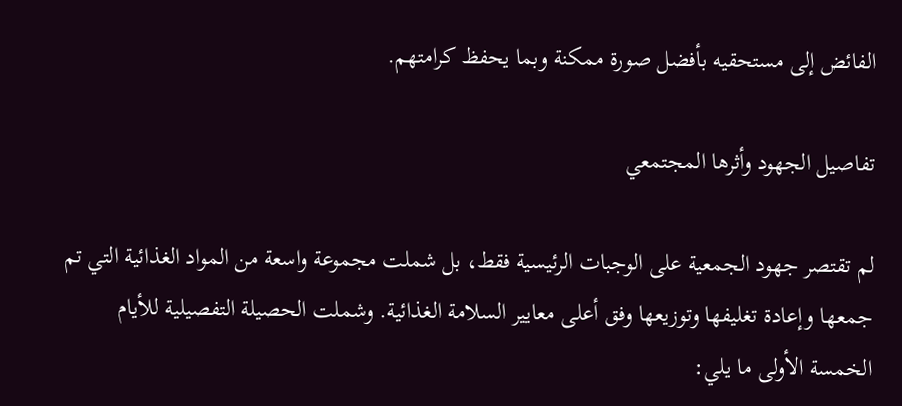الفائض إلى مستحقيه بأفضل صورة ممكنة وبما يحفظ كرامتهم.

تفاصيل الجهود وأثرها المجتمعي

لم تقتصر جهود الجمعية على الوجبات الرئيسية فقط، بل شملت مجموعة واسعة من المواد الغذائية التي تم جمعها وإعادة تغليفها وتوزيعها وفق أعلى معايير السلامة الغذائية. وشملت الحصيلة التفصيلية للأيام الخمسة الأولى ما يلي: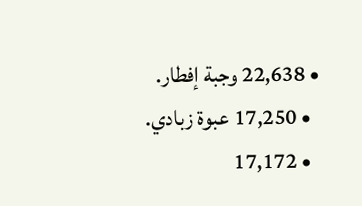• 22,638 وجبة إفطار.
  • 17,250 عبوة زبادي.
  • 17,172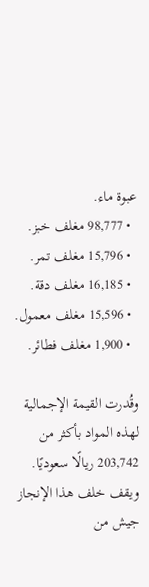عبوة ماء.
  • 98,777 مغلف خبز.
  • 15,796 مغلف تمر.
  • 16,185 مغلف دقة.
  • 15,596 مغلف معمول.
  • 1,900 مغلف فطائر.

وقُدرت القيمة الإجمالية لهذه المواد بأكثر من 203,742 ريالًا سعوديًا. ويقف خلف هذا الإنجاز جيش من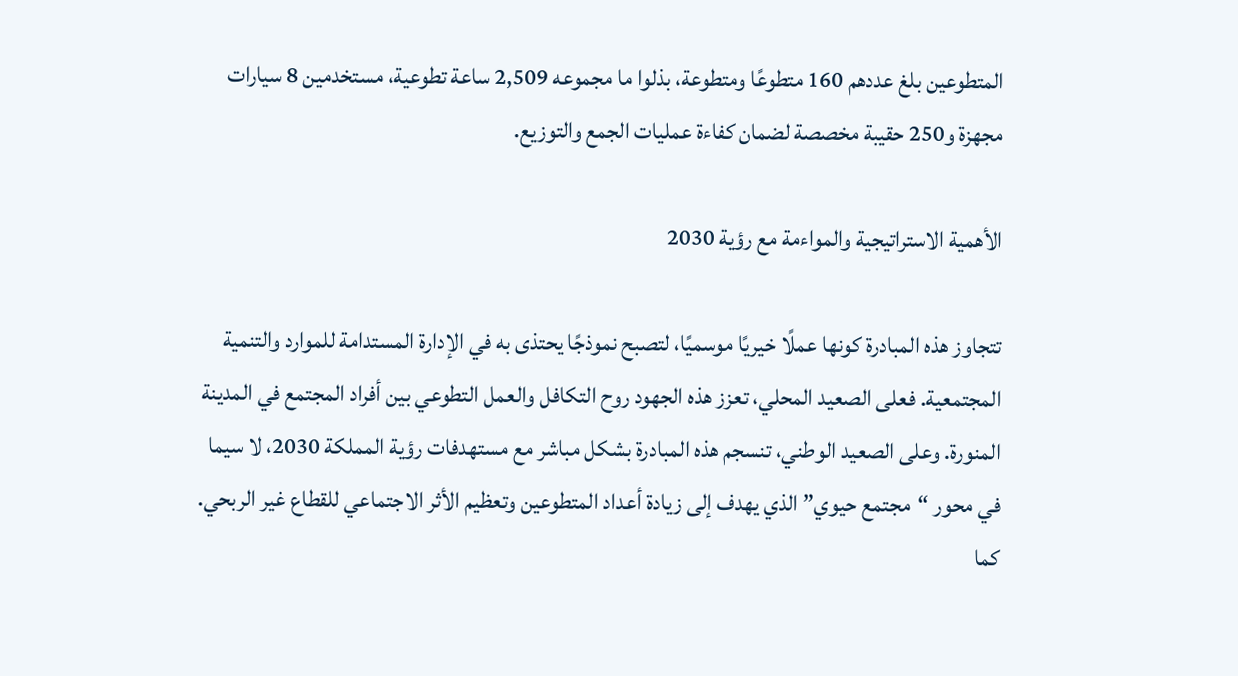المتطوعين بلغ عددهم 160 متطوعًا ومتطوعة، بذلوا ما مجموعه 2,509 ساعة تطوعية، مستخدمين 8 سيارات مجهزة و250 حقيبة مخصصة لضمان كفاءة عمليات الجمع والتوزيع.

الأهمية الاستراتيجية والمواءمة مع رؤية 2030

تتجاوز هذه المبادرة كونها عملًا خيريًا موسميًا، لتصبح نموذجًا يحتذى به في الإدارة المستدامة للموارد والتنمية المجتمعية. فعلى الصعيد المحلي، تعزز هذه الجهود روح التكافل والعمل التطوعي بين أفراد المجتمع في المدينة المنورة. وعلى الصعيد الوطني، تنسجم هذه المبادرة بشكل مباشر مع مستهدفات رؤية المملكة 2030، لا سيما في محور “مجتمع حيوي” الذي يهدف إلى زيادة أعداد المتطوعين وتعظيم الأثر الاجتماعي للقطاع غير الربحي. كما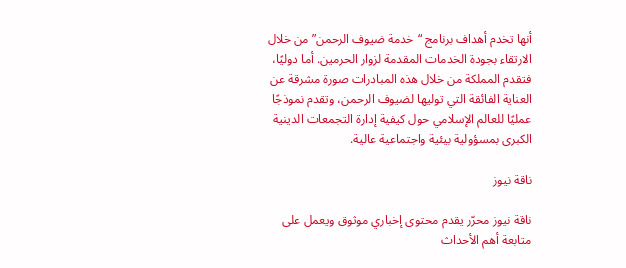أنها تخدم أهداف برنامج “خدمة ضيوف الرحمن” من خلال الارتقاء بجودة الخدمات المقدمة لزوار الحرمين. أما دوليًا، فتقدم المملكة من خلال هذه المبادرات صورة مشرقة عن العناية الفائقة التي توليها لضيوف الرحمن، وتقدم نموذجًا عمليًا للعالم الإسلامي حول كيفية إدارة التجمعات الدينية الكبرى بمسؤولية بيئية واجتماعية عالية.

ناقة نيوز

ناقة نيوز محرّر يقدم محتوى إخباري موثوق ويعمل على متابعة أهم الأحداث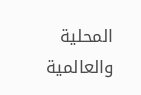المحلية والعالمية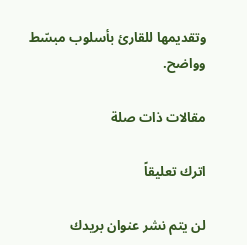وتقديمها للقارئ بأسلوب مبسّط وواضح.

مقالات ذات صلة

اترك تعليقاً

لن يتم نشر عنوان بريدك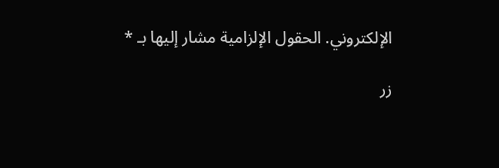الإلكتروني. الحقول الإلزامية مشار إليها بـ *

زر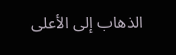الذهاب إلى الأعلى